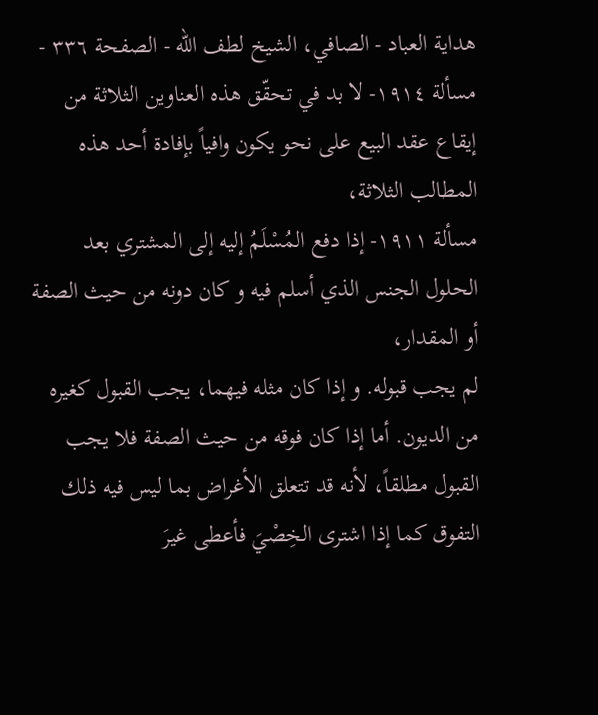هداية العباد - الصافي، الشيخ لطف الله - الصفحة ٣٣٦ - مسألة ١٩١٤- لا بد في تحقّق هذه العناوين الثلاثة من إيقاع عقد البيع على نحو يكون وافياً بإفادة أحد هذه المطالب الثلاثة،
مسألة ١٩١١- إذا دفع المُسْلَمُ إليه إلى المشتري بعد الحلول الجنس الذي أسلم فيه و كان دونه من حيث الصفة أو المقدار،
لم يجب قبوله. و إذا كان مثله فيهما، يجب القبول كغيره من الديون. أما إذا كان فوقه من حيث الصفة فلا يجب القبول مطلقاً، لأنه قد تتعلق الأغراض بما ليس فيه ذلك التفوق كما إذا اشترى الخِصْيَ فأعطى غيرَ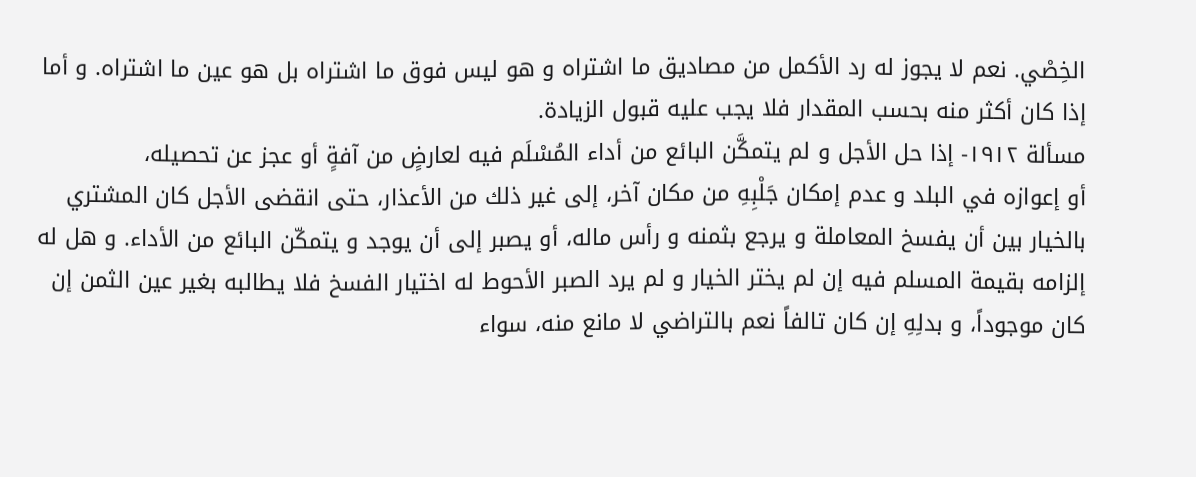الخِصْي. نعم لا يجوز له رد الأكمل من مصاديق ما اشتراه و هو ليس فوق ما اشتراه بل هو عين ما اشتراه. و أما إذا كان أكثر منه بحسب المقدار فلا يجب عليه قبول الزيادة.
مسألة ١٩١٢- إذا حل الأجل و لم يتمكَّن البائع من أداء المُسْلَم فيه لعارضٍ من آفةٍ أو عجز عن تحصيله،
أو إعوازه في البلد و عدم إمكان جَلْبِهِ من مكان آخر، إلى غير ذلك من الأعذار، حتى انقضى الأجل كان المشتري بالخيار بين أن يفسخ المعاملة و يرجع بثمنه و رأس ماله، أو يصبر إلى أن يوجد و يتمكّن البائع من الأداء. و هل له إلزامه بقيمة المسلم فيه إن لم يختر الخيار و لم يرد الصبر الأحوط له اختيار الفسخ فلا يطالبه بغير عين الثمن إن كان موجوداً، و بدلِهِ إن كان تالفاً نعم بالتراضي لا مانع منه، سواء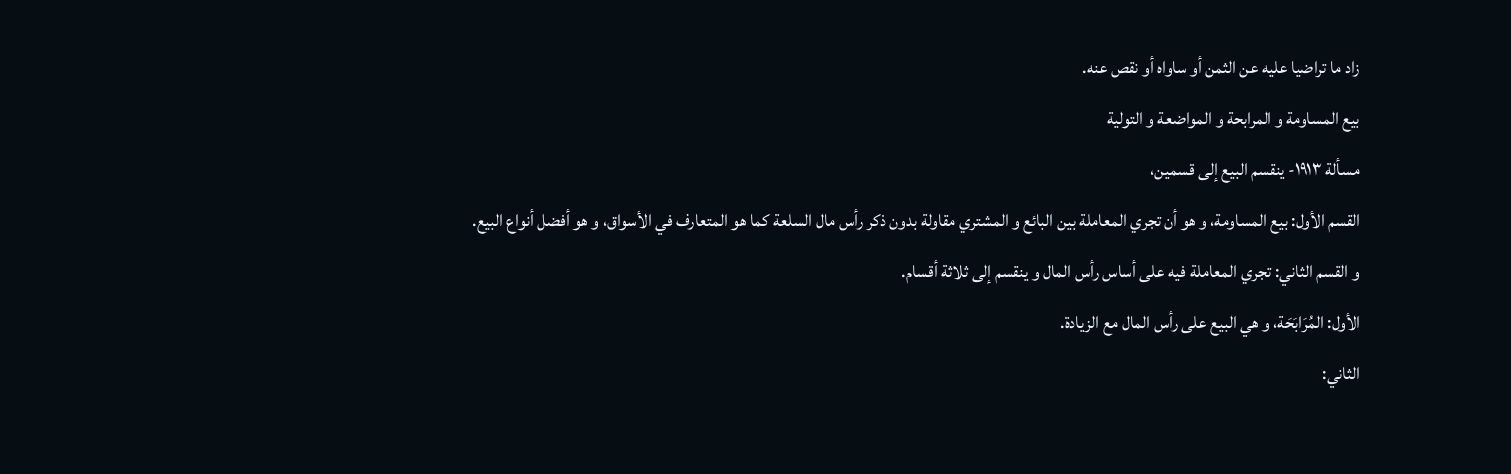زاد ما تراضيا عليه عن الثمن أو ساواه أو نقص عنه.
بيع المساومة و المرابحة و المواضعة و التولية
مسألة ١٩١٣- ينقسم البيع إلى قسمين،
القسم الأول: بيع المساومة، و هو أن تجري المعاملة بين البائع و المشتري مقاولة بدون ذكر رأس مال السلعة كما هو المتعارف في الأسواق، و هو أفضل أنواع البيع.
و القسم الثاني: تجري المعاملة فيه على أساس رأس المال و ينقسم إلى ثلاثة أقسام.
الأول: المُرَابَحَة، و هي البيع على رأس المال مع الزيادة.
الثاني: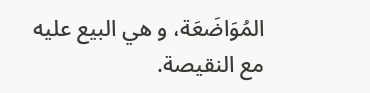المُوَاضَعَة، و هي البيع عليه مع النقيصة.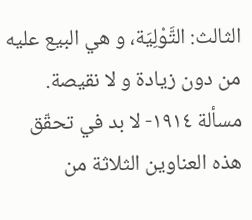الثالث: التَّوْلِيَة، و هي البيع عليه من دون زيادة و لا نقيصة.
مسألة ١٩١٤- لا بد في تحقّق هذه العناوين الثلاثة من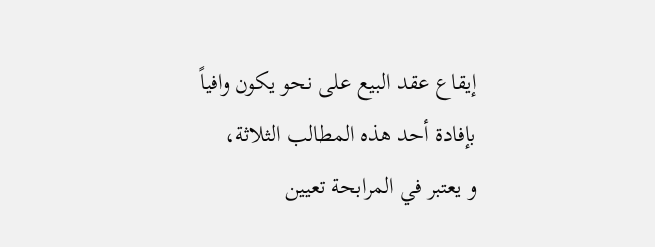إيقاع عقد البيع على نحو يكون وافياً بإفادة أحد هذه المطالب الثلاثة،
و يعتبر في المرابحة تعيين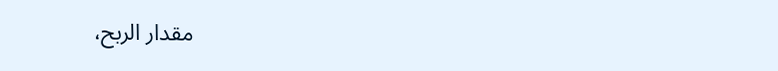مقدار الربح،